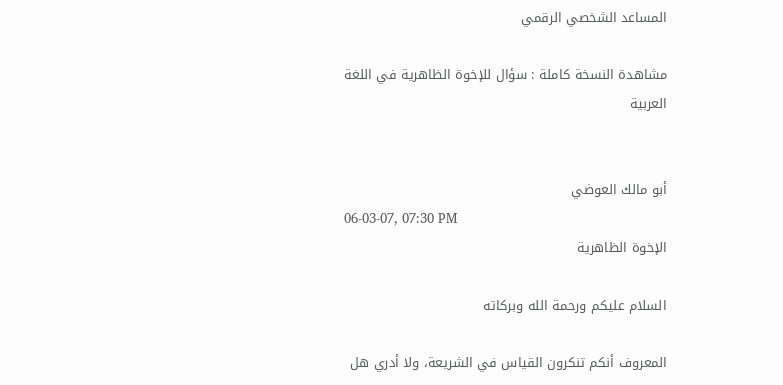المساعد الشخصي الرقمي

مشاهدة النسخة كاملة : سؤال للإخوة الظاهرية في اللغة العربية


أبو مالك العوضي
06-03-07, 07:30 PM
الإخوة الظاهرية

السلام عليكم ورحمة الله وبركاته

المعروف أنكم تنكرون القياس في الشريعة، ولا أدري هل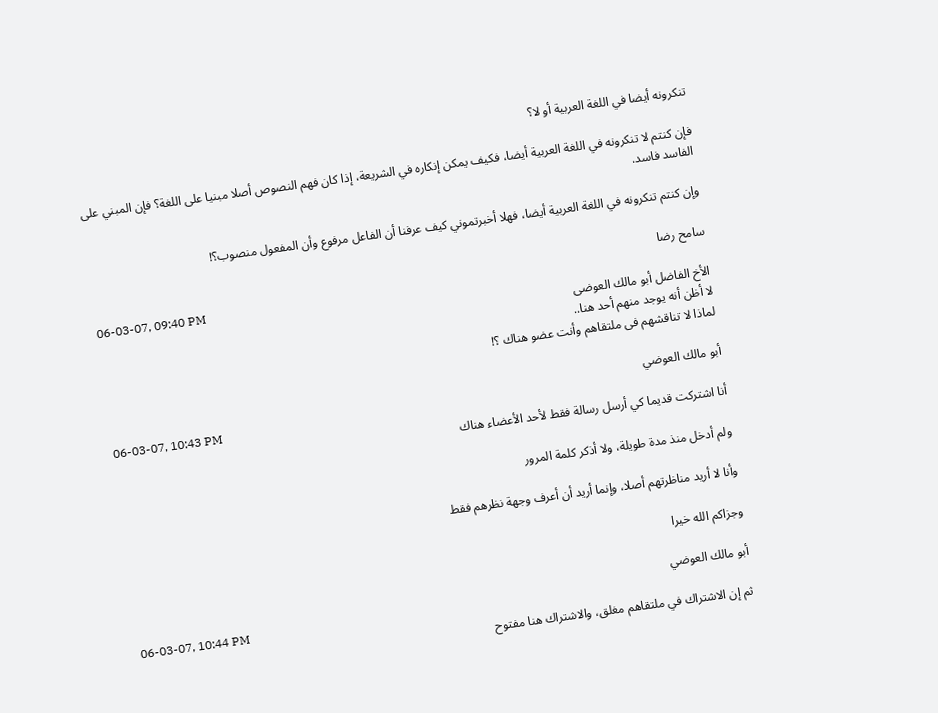تنكرونه أيضا في اللغة العربية أو لا؟

فإن كنتم لا تنكرونه في اللغة العربية أيضا، فكيف يمكن إنكاره في الشريعة، إذا كان فهم النصوص أصلا مبنيا على اللغة؟ فإن المبني على الفاسد فاسد.

وإن كنتم تنكرونه في اللغة العربية أيضا، فهلا أخبرتموني كيف عرفنا أن الفاعل مرفوع وأن المفعول منصوب؟!

سامح رضا
06-03-07, 09:40 PM
الأخ الفاضل أبو مالك العوضى
لا أظن أنه يوجد منهم أحد هنا..
لماذا لا تناقشهم فى ملتقاهم وأنت عضو هناك ؟!

أبو مالك العوضي
06-03-07, 10:43 PM
أنا اشتركت قديما كي أرسل رسالة فقط لأحد الأعضاء هناك

ولم أدخل منذ مدة طويلة، ولا أذكر كلمة المرور

وأنا لا أريد مناظرتهم أصلا، وإنما أريد أن أعرف وجهة نظرهم فقط

وجزاكم الله خيرا

أبو مالك العوضي
06-03-07, 10:44 PM
ثم إن الاشتراك في ملتقاهم مغلق، والاشتراك هنا مفتوح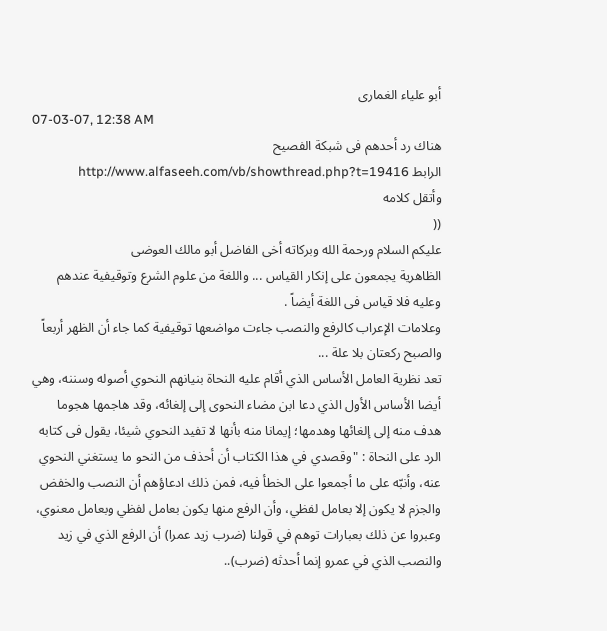أبو علياء الغمارى
07-03-07, 12:38 AM
هناك رد أحدهم فى شبكة الفصيح
الرابط http://www.alfaseeh.com/vb/showthread.php?t=19416
وأتقل كلامه
((
عليكم السلام ورحمة الله وبركاته أخى الفاضل أبو مالك العوضى
الظاهرية يجمعون على إنكار القياس ... واللغة من علوم الشرع وتوقيفية عندهم
وعليه فلا قياس فى اللغة أيضاً .
وعلامات الإعراب كالرفع والنصب جاءت مواضعها توقيفية كما جاء أن الظهر أربعاً والصبح ركعتان بلا علة ...
تعد نظرية العامل الأساس الذي أقام عليه النحاة بنيانهم النحوي أصوله وسننه، وهي أيضا الأساس الأول الذي دعا ابن مضاء النحوى إلى إلغائه، وقد هاجمها هجوما هدف منه إلى إلغائها وهدمها؛ إيمانا منه بأنها لا تفيد النحوي شيئا، يقول فى كتابه الرد على النحاة : "وقصدي في هذا الكتاب أن أحذف من النحو ما يستغني النحوي عنه، وأنبّه على ما أجمعوا على الخطأ فيه، فمن ذلك ادعاؤهم أن النصب والخفض والجزم لا يكون إلا بعامل لفظي، وأن الرفع منها يكون بعامل لفظي وبعامل معنوي، وعبروا عن ذلك بعبارات توهم في قولنا (ضرب زيد عمرا) أن الرفع الذي في زيد والنصب الذي في عمرو إنما أحدثه (ضرب)..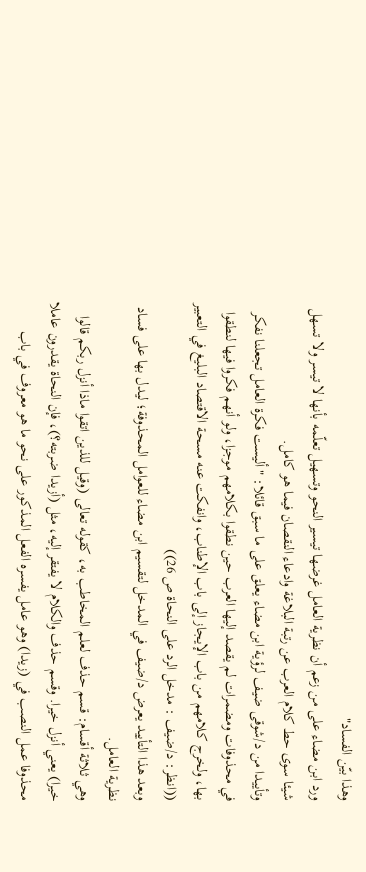وهذا بيّن الفساد"
ورد ابن مضاء على من زعم أن نظرية العامل غرضها تيسير النحو وتسهيل تعلّمه بأنها لا تيسر ولا تسهل شيئا سوى حط كلام العرب عن رتبة البلاغة وادعاء النقصان فيما هو كامل.
وتأييدا من د/شوقى ضيف لرؤية ابن مضاء يعلق على ما سبق قائلا: "أليست فكرة العامل تجعلنا نفكر في محذوفات ومضمرات لم يقصد إليها العرب حين نطقوا بكلامهم موجزا، ولو أنهم فكروا فيها لنطقوا بها، ولخرج كلامهم من باب الإيجاز إلى باب الإطناب، وانفكت عنه مسحة الاقتصاد البليغ في التعبير
((انظر: د/ضيف : مدخل الرد على النحاة ص 26))
وبعد هذا التأييد يعرض د/ضيف في المدخل لتقسيم ابن مضاء للعوامل المحذوفة؛ ليدل بها على فساد نظرية العامل.
وهي ثلاثة أقسام: قسم حذف لعلم المخاطب به، كقوله تعالى (وقيل للذين اتقوا ماذا أنزل ربكم قالوا خيرا) يعني أنزل خيرا. وقسم حذف والكلام لا يفتقر إليه، مثل (أزيدا ضربته؟)، فإن النحاة يقدرون عاملا محذوفا عمل النصب في (زيدا) وهو عامل يفسره الفعل المذكور على نحو ما هو معروف في باب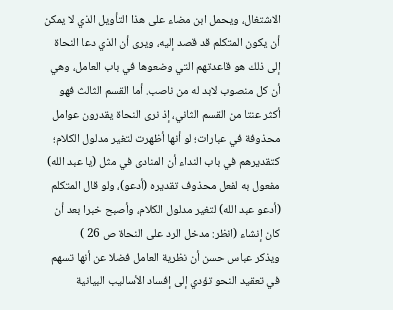الاشتغال، ويحمل ابن مضاء على هذا التأويل الذي لا يمكن أن يكون المتكلم قد قصد إليه، ويرى أن الذي دعا النحاة إلى ذلك هو قاعدتهم التي وضعوها في باب العامل، وهي أن كل منصوب لابد له من ناصب. أما القسم الثالث فهو أكثر عنتا من القسم الثاني، إذ نرى النحاة يقدرون عوامل محذوفة في عبارات؛ لو أنها أظهرت لتغير مدلول الكلام؛ كتقديرهم في باب النداء أن المنادى في مثل (يا عبد الله) مفعول به لفعل محذوف تقديره (أدعو)، ولو قال المتكلم (أدعو عبد الله) لتغير مدلول الكلام، وأصبح خبرا بعد أن كان إنشاء (انظر: مدخل الرد على النحاة ص 26 )
ويذكر عباس حسن أن نظرية العامل فضلا عن أنها تسهم في تعقيد النحو تؤدي إلى إفساد الأساليب البيانية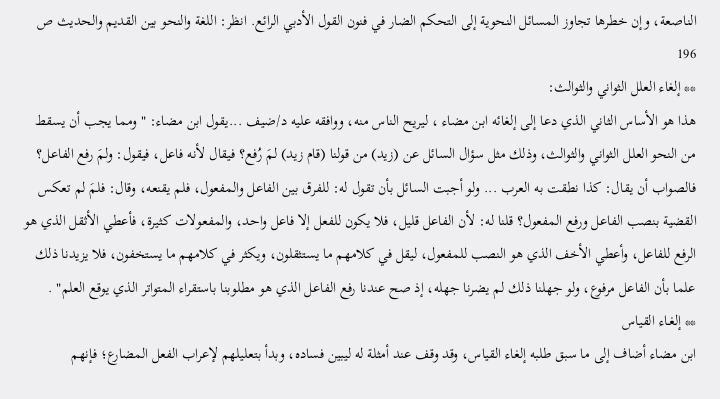الناصعة، وإن خطرها تجاوز المسائل النحوية إلى التحكم الضار في فنون القول الأدبي الرائع. انظر: اللغة والنحو بين القديم والحديث ص 196
** إلغاء العلل الثواني والثوالث:
هذا هو الأساس الثاني الذي دعا إلى إلغائه ابن مضاء ، ليريح الناس منه، ووافقه عليه د/ضيف ...يقول ابن مضاء: "ومما يجب أن يسقط من النحو العلل الثواني والثوالث، وذلك مثل سؤال السائل عن (زيد) من قولنا (قام زيد) لمَ رُفع؟ فيقال لأنه فاعل، فيقول: ولمَ رفع الفاعل؟ فالصواب أن يقال: كذا نطقت به العرب ... ولو أجبت السائل بأن تقول له: للفرق بين الفاعل والمفعول، فلم يقنعه، وقال: فلمَ لم تعكس القضية بنصب الفاعل ورفع المفعول؟ قلنا له: لأن الفاعل قليل، فلا يكون للفعل إلا فاعل واحد، والمفعولات كثيرة، فأعطي الأثقل الذي هو الرفع للفاعل، وأعطي الأخف الذي هو النصب للمفعول، ليقل في كلامهم ما يستثقلون، ويكثر في كلامهم ما يستخفون، فلا يزيدنا ذلك علما بأن الفاعل مرفوع، ولو جهلنا ذلك لم يضرنا جهله، إذ صح عندنا رفع الفاعل الذي هو مطلوبنا باستقراء المتواتر الذي يوقع العلم" .
** إلغـاء القياس
ابن مضاء أضاف إلى ما سبق طلبه إلغاء القياس، وقد وقف عند أمثلة له ليبين فساده، وبدأ بتعليلهم لإعراب الفعل المضارع؛ فإنهم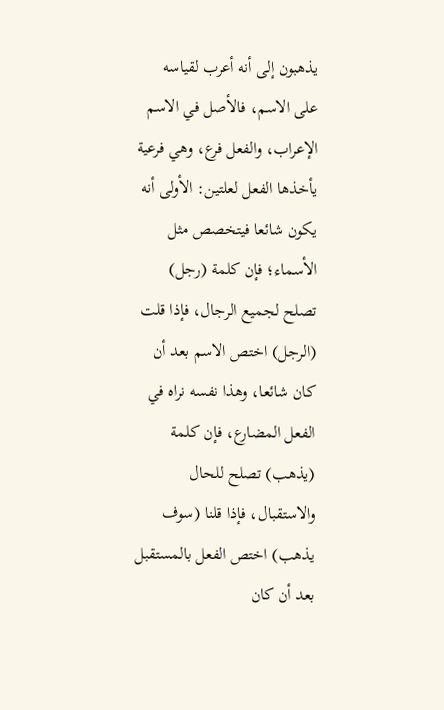يذهبون إلى أنه أعرب لقياسه على الاسم، فالأصل في الاسم الإعراب، والفعل فرع، وهي فرعية يأخذها الفعل لعلتين: الأولى أنه يكون شائعا فيتخصص مثل الأسماء؛ فإن كلمة (رجل) تصلح لجميع الرجال، فإذا قلت (الرجل) اختص الاسم بعد أن كان شائعا، وهذا نفسه نراه في الفعل المضارع، فإن كلمة (يذهب) تصلح للحال والاستقبال، فإذا قلنا (سوف يذهب) اختص الفعل بالمستقبل بعد أن كان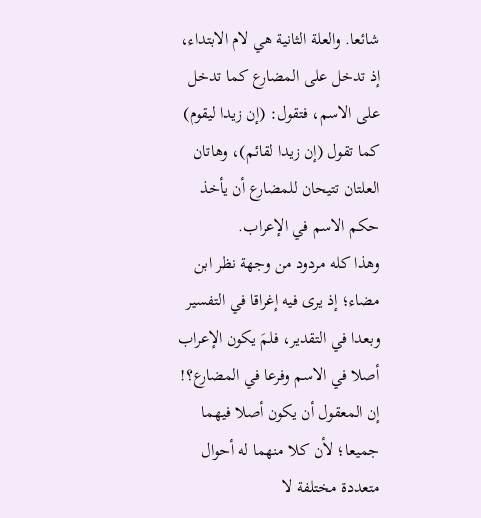شائعا. والعلة الثانية هي لام الابتداء، إذ تدخل على المضارع كما تدخل على الاسم، فتقول: (إن زيدا ليقوم) كما تقول (إن زيدا لقائم)، وهاتان العلتان تتيحان للمضارع أن يأخذ حكم الاسم في الإعراب.
وهذا كله مردود من وجهة نظر ابن مضاء؛ إذ يرى فيه إغراقا في التفسير وبعدا في التقدير، فلمَ يكون الإعراب أصلا في الاسم وفرعا في المضارع؟! إن المعقول أن يكون أصلا فيهما جميعا؛ لأن كلا منهما له أحوال متعددة مختلفة لا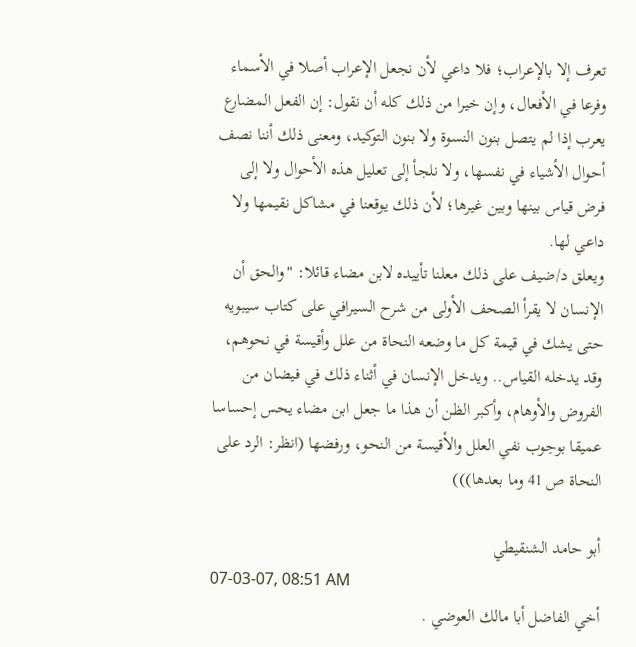تعرف إلا بالإعراب؛ فلا داعي لأن نجعل الإعراب أصلا في الأسماء وفرعا في الأفعال، وإن خيرا من ذلك كله أن نقول: إن الفعل المضارع يعرب إذا لم يتصل بنون النسوة ولا بنون التوكيد، ومعنى ذلك أننا نصف أحوال الأشياء في نفسها، ولا نلجأ إلى تعليل هذه الأحوال ولا إلى فرض قياس بينها وبين غيرها؛ لأن ذلك يوقعنا في مشاكل نقيمها ولا داعي لها.
ويعلق د/ضيف على ذلك معلنا تأييده لابن مضاء قائلا: "والحق أن الإنسان لا يقرأ الصحف الأولى من شرح السيرافي على كتاب سيبويه حتى يشك في قيمة كل ما وضعه النحاة من علل وأقيسة في نحوهم، وقد يدخله القياس.. ويدخل الإنسان في أثناء ذلك في فيضان من الفروض والأوهام، وأكبر الظن أن هذا ما جعل ابن مضاء يحس إحساسا عميقا بوجوب نفي العلل والأقيسة من النحو، ورفضها (انظر: الرد على النحاة ص 41 وما بعدها)))

أبو حامد الشنقيطي
07-03-07, 08:51 AM
أخي الفاضل أبا مالك العوضي .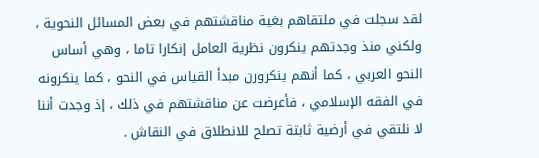لقد سجلت في ملتقاهم بغية مناقشتهم في بعض المسائل النحوية ، ولكني منذ وجدتهم ينكرون نظرية العامل إنكارا تاما ، وهي أساس النحو العربي ، كما أنهم ينكرورن مبدأ القياس في النحو ، كما ينكرونه في الفقه الإسلامي ، فأعرضت عن مناقشتهم في ذلك ، إذ وجدت أننا لا نلتقي في أرضية ثابتة تصلح للانطلاق في النقاش .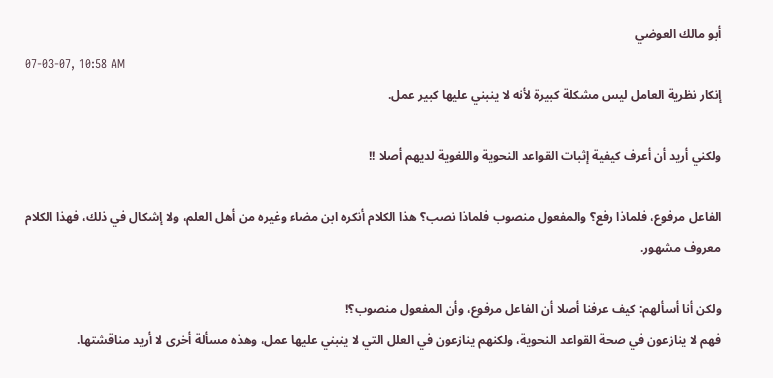أبو مالك العوضي
07-03-07, 10:58 AM
إنكار نظرية العامل ليس مشكلة كبيرة لأنه لا ينبني عليها كبير عمل.

ولكني أريد أن أعرف كيفية إثبات القواعد النحوية واللغوية لديهم أصلا !!

الفاعل مرفوع، فلماذا رفع؟ والمفعول منصوب فلماذا نصب؟ هذا الكلام أنكره ابن مضاء وغيره من أهل العلم، ولا إشكال في ذلك، فهذا الكلام معروف مشهور.

ولكن أنا أسألهم: كيف عرفنا أصلا أن الفاعل مرفوع، وأن المفعول منصوب؟!
فهم لا ينازعون في صحة القواعد النحوية، ولكنهم ينازعون في العلل التي لا ينبني عليها عمل، وهذه مسألة أخرى لا أريد مناقشتها.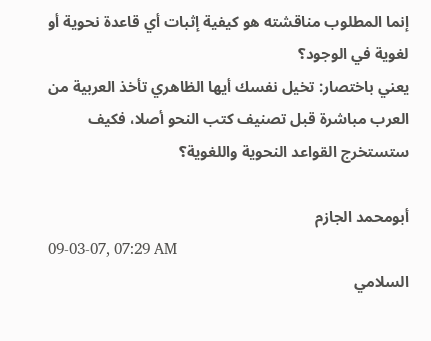إنما المطلوب مناقشته هو كيفية إثبات أي قاعدة نحوية أو لغوية في الوجود؟
يعني باختصار: تخيل نفسك أيها الظاهري تأخذ العربية من العرب مباشرة قبل تصنيف كتب النحو أصلا، فكيف ستستخرج القواعد النحوية واللغوية؟

أبومحمد الجازم
09-03-07, 07:29 AM
السلامي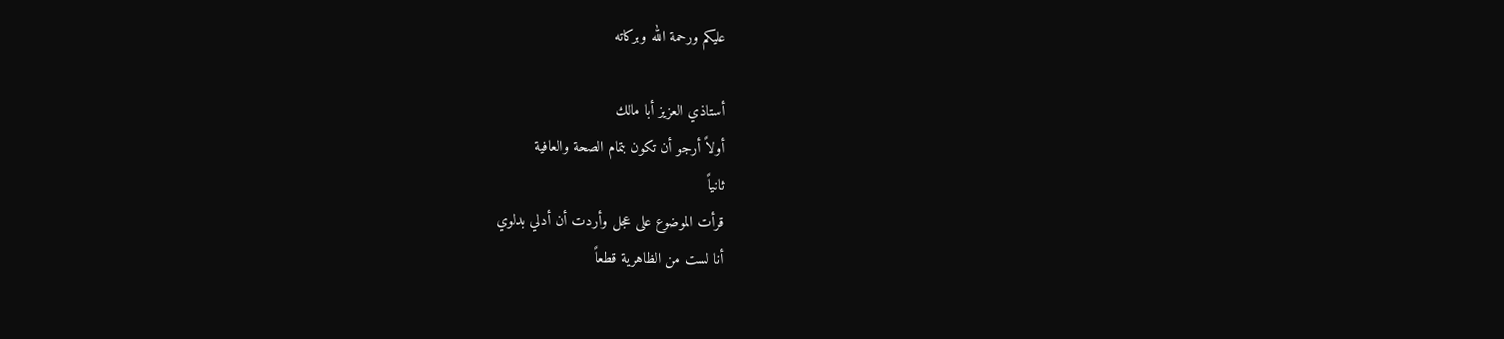عليكم ورحمة الله وبركاته

أستاذي العزيز أبا مالك
أولاً أرجو أن تكون بتمام الصحة والعافية
ثانياً
قرأت الموضوع على عجل وأردت أن أدلي بدلوي
أنا لست من الظاهرية قطعاً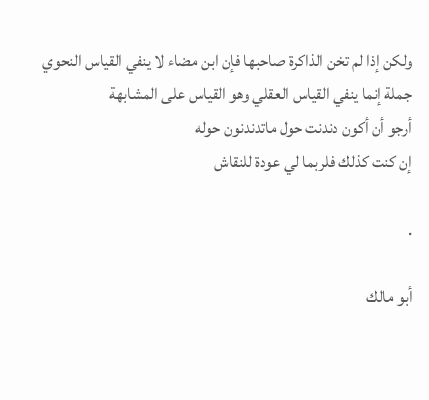ولكن إذا لم تخن الذاكرة صاحبها فإن ابن مضاء لا ينفي القياس النحوي جملة إنما ينفي القياس العقلي وهو القياس على المشابهة
أرجو أن أكون دندنت حول ماتدندنون حوله
إن كنت كذلك فلربما لي عودة للنقاش

.

أبو مالك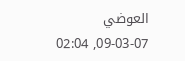العوضي
09-03-07, 02:04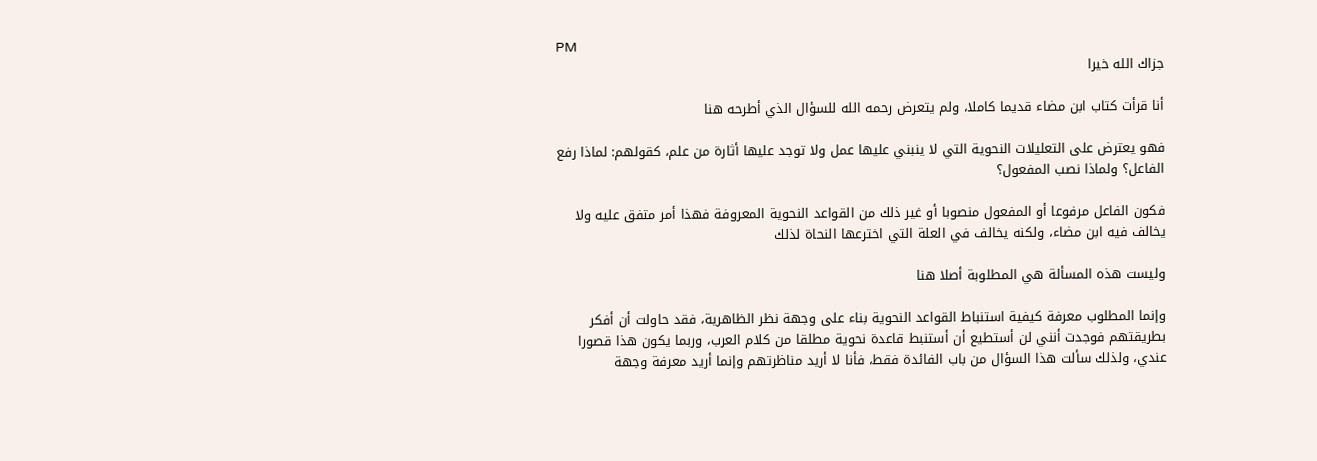PM
جزاك الله خيرا

أنا قرأت كتاب ابن مضاء قديما كاملا، ولم يتعرض رحمه الله للسؤال الذي أطرحه هنا

فهو يعترض على التعليلات النحوية التي لا ينبني عليها عمل ولا توجد عليها أثارة من علم، كقولهم: لماذا رفع الفاعل؟ ولماذا نصب المفعول؟

فكون الفاعل مرفوعا أو المفعول منصوبا أو غير ذلك من القواعد النحوية المعروفة فهذا أمر متفق عليه ولا يخالف فيه ابن مضاء، ولكنه يخالف في العلة التي اخترعها النحاة لذلك

وليست هذه المسألة هي المطلوبة أصلا هنا

وإنما المطلوب معرفة كيفية استنباط القواعد النحوية بناء على وجهة نظر الظاهرية، فقد حاولت أن أفكر بطريقتهم فوجدت أنني لن أستطيع أن أستنبط قاعدة نحوية مطلقا من كلام العرب، وربما يكون هذا قصورا عندي، ولذلك سألت هذا السؤال من باب الفائدة فقط، فأنا لا أريد مناظرتهم وإنما أريد معرفة وجهة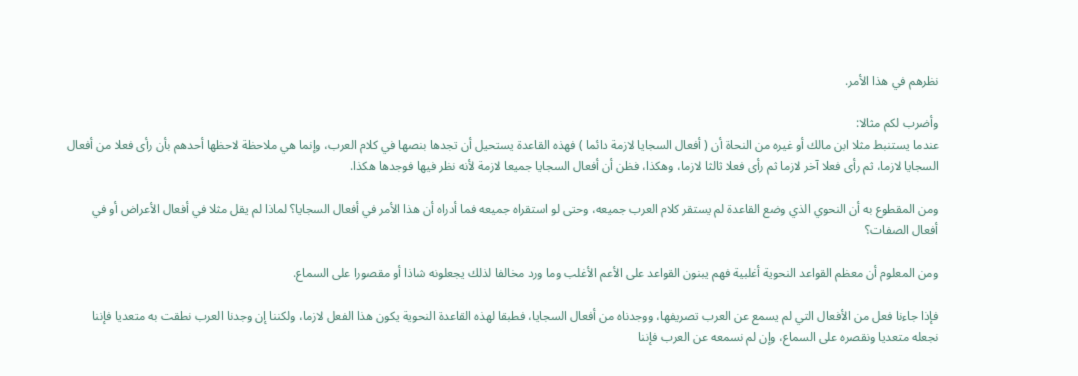نظرهم في هذا الأمر.

وأضرب لكم مثالا:
عندما يستنبط مثلا ابن مالك أو غيره من النحاة أن ( أفعال السجايا لازمة دائما ) فهذه القاعدة يستحيل أن تجدها بنصها في كلام العرب، وإنما هي ملاحظة لاحظها أحدهم بأن رأى فعلا من أفعال السجايا لازما، ثم رأى فعلا آخر لازما ثم رأى فعلا ثالثا لازما، وهكذا، فظن أن أفعال السجايا جميعا لازمة لأنه نظر فيها فوجدها هكذا.

ومن المقطوع به أن النحوي الذي وضع القاعدة لم يستقر كلام العرب جميعه، وحتى لو استقراه جميعه فما أدراه أن هذا الأمر في أفعال السجايا؟ لماذا لم يقل مثلا في أفعال الأعراض أو في أفعال الصفات؟

ومن المعلوم أن معظم القواعد النحوية أغلبية فهم يبنون القواعد على الأعم الأغلب وما ورد مخالفا لذلك يجعلونه شاذا أو مقصورا على السماع.

فإذا جاءنا فعل من الأفعال التي لم يسمع عن العرب تصريفها، ووجدناه من أفعال السجايا، فطبقا لهذه القاعدة النحوية يكون هذا الفعل لازما، ولكننا إن وجدنا العرب نطقت به متعديا فإننا نجعله متعديا ونقصره على السماع، وإن لم نسمعه عن العرب فإننا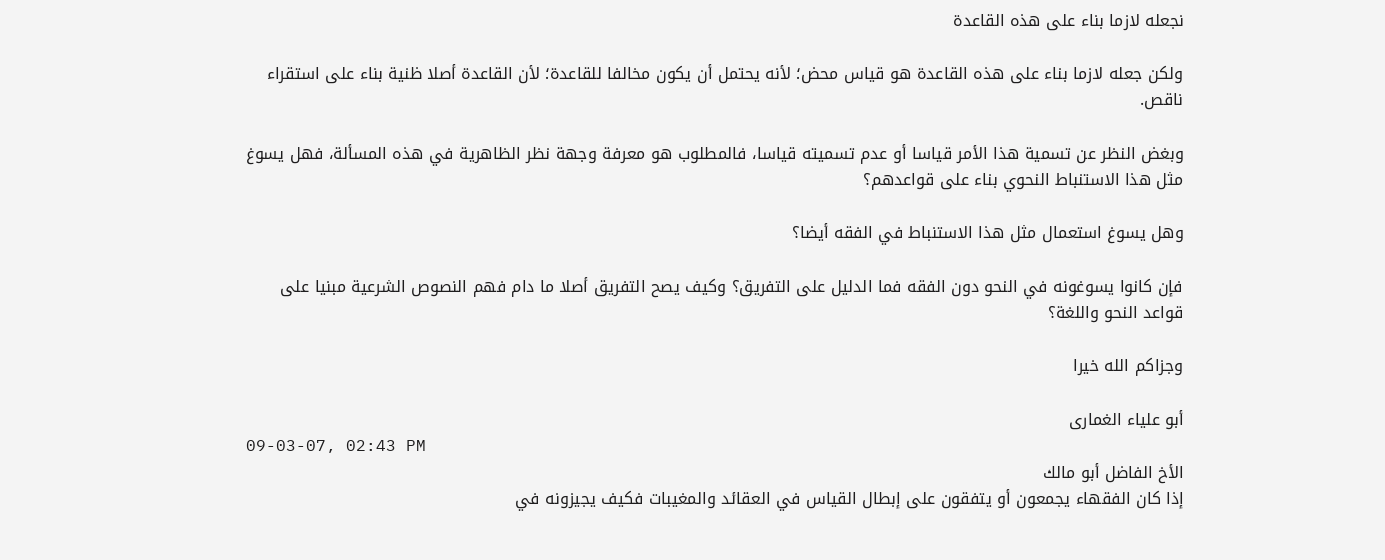نجعله لازما بناء على هذه القاعدة

ولكن جعله لازما بناء على هذه القاعدة هو قياس محض؛ لأنه يحتمل أن يكون مخالفا للقاعدة؛ لأن القاعدة أصلا ظنية بناء على استقراء ناقص.

وبغض النظر عن تسمية هذا الأمر قياسا أو عدم تسميته قياسا، فالمطلوب هو معرفة وجهة نظر الظاهرية في هذه المسألة، فهل يسوغ مثل هذا الاستنباط النحوي بناء على قواعدهم؟

وهل يسوغ استعمال مثل هذا الاستنباط في الفقه أيضا؟

فإن كانوا يسوغونه في النحو دون الفقه فما الدليل على التفريق؟ وكيف يصح التفريق أصلا ما دام فهم النصوص الشرعية مبنيا على قواعد النحو واللغة؟

وجزاكم الله خيرا

أبو علياء الغمارى
09-03-07, 02:43 PM
الأخ الفاضل أبو مالك
إذا كان الفقهاء يجمعون أو يتفقون على إبطال القياس في العقائد والمغيبات فكيف يجيزونه في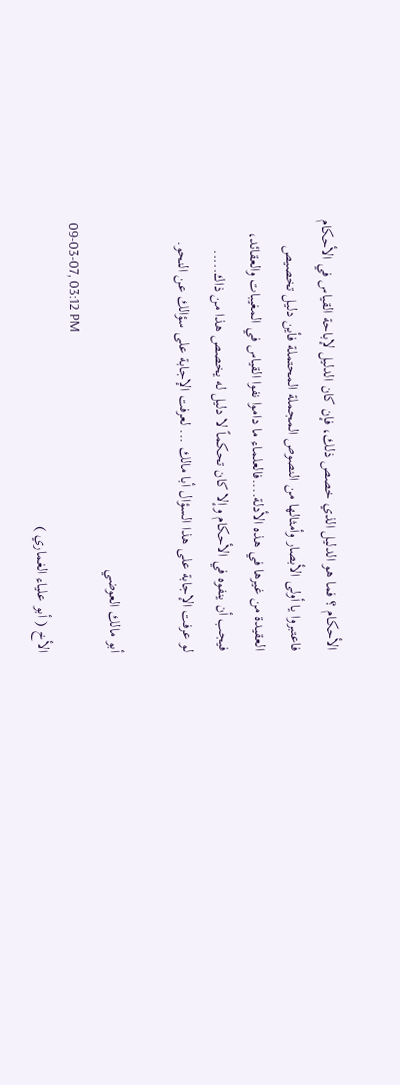الأحكام ؟ فما هو الدليل الذي خصص ذلك، فإن كان الدليل لإباحة القياس في الأحكام فاعتبروا يا أولى الأبصار وأمثالها من النصوص المجملة المحتملة فأين دليل تخصيص العقيدة من غيرها في هذه الأدلة....فالعلماء ما داموا نفوا القياس في المغيبات والعقائد، فيجب أن ينفوه في الأحكام وإلا كان تحكماً لا دليل له يخصص هذا من ذاك.....
لو عرفت الإجابة على هذا السؤال أبا مالك ... لعرفت الإجابة على سؤالك عن النحو.

أبو مالك العوضي
09-03-07, 03:12 PM
الأخ ( أبو علياء الغماري )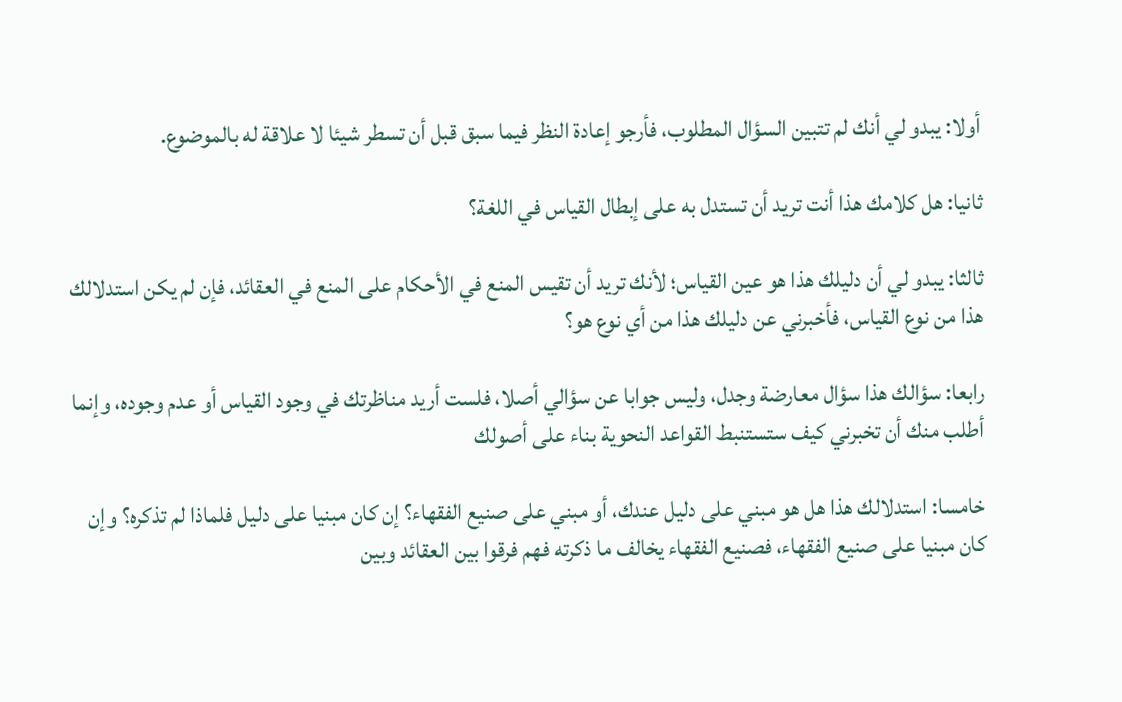أولا: يبدو لي أنك لم تتبين السؤال المطلوب، فأرجو إعادة النظر فيما سبق قبل أن تسطر شيئا لا علاقة له بالموضوع.

ثانيا: هل كلامك هذا أنت تريد أن تستدل به على إبطال القياس في اللغة؟

ثالثا: يبدو لي أن دليلك هذا هو عين القياس؛ لأنك تريد أن تقيس المنع في الأحكام على المنع في العقائد، فإن لم يكن استدلالك هذا من نوع القياس، فأخبرني عن دليلك هذا من أي نوع هو؟

رابعا: سؤالك هذا سؤال معارضة وجدل، وليس جوابا عن سؤالي أصلا، فلست أريد مناظرتك في وجود القياس أو عدم وجوده، وإنما أطلب منك أن تخبرني كيف ستستنبط القواعد النحوية بناء على أصولك

خامسا: استدلالك هذا هل هو مبني على دليل عندك، أو مبني على صنيع الفقهاء؟ إن كان مبنيا على دليل فلماذا لم تذكره؟ وإن كان مبنيا على صنيع الفقهاء، فصنيع الفقهاء يخالف ما ذكرته فهم فرقوا بين العقائد وبين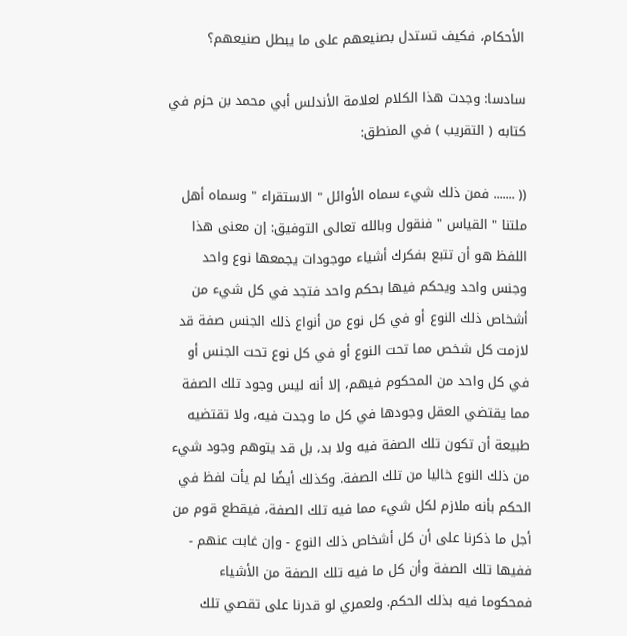الأحكام، فكيف تستدل بصنيعهم على ما يبطل صنيعهم؟

سادسا: وجدت هذا الكلام لعلامة الأندلس أبي محمد بن حزم في كتابه ( التقريب ) في المنطق:

(( ....... فمن ذلك شيء سماه الأوائل " الاستقراء " وسماه أهل ملتنا " القياس " فنقول وبالله تعالى التوفيق: إن معنى هذا اللفظ هو أن تتبع بفكرك أشياء موجودات يجمعها نوع واحد وجنس واحد ويحكم فيها بحكم واحد فتجد في كل شيء من أشخاص ذلك النوع أو في كل نوع من أنواع ذلك الجنس صفة قد لازمت كل شخص مما تحت النوع أو في كل نوع تحت الجنس أو في كل واحد من المحكوم فيهم، إلا أنه ليس وجود تلك الصفة مما يقتضي العقل وجودها في كل ما وجدت فيه، ولا تقتضيه طبيعة أن تكون تلك الصفة فيه ولا بد، بل قد يتوهم وجود شيء من ذلك النوع خاليا من تلك الصفة. وكذلك أيضًا لم يأت لفظ في الحكم بأنه ملازم لكل شيء مما فيه تلك الصفة، فيقطع قوم من أجل ما ذكرنا على أن كل أشخاص ذلك النوع - وإن غابت عنهم - ففيها تلك الصفة وأن كل ما فيه تلك الصفة من الأشياء فمحكوما فيه بذلك الحكم. ولعمري لو قدرنا على تقصي تلك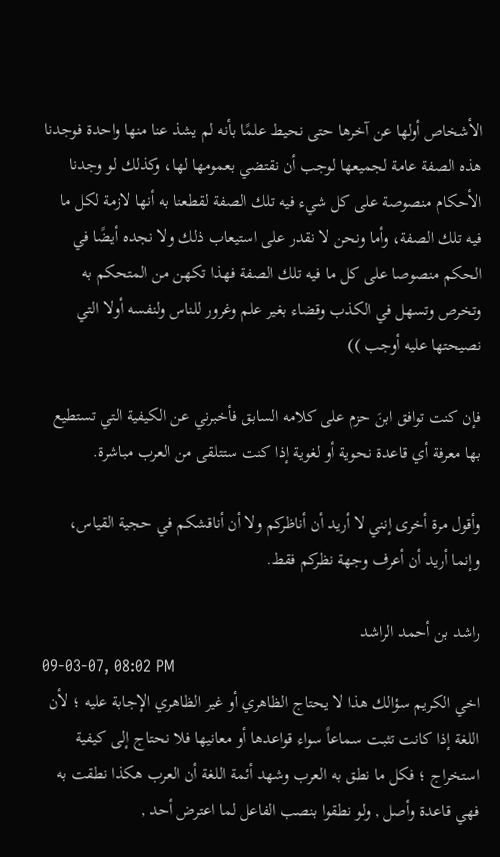الأشخاص أولها عن آخرها حتى نحيط علمًا بأنه لم يشذ عنا منها واحدة فوجدنا هذه الصفة عامة لجميعها لوجب أن نقتضي بعمومها لها، وكذلك لو وجدنا الأحكام منصوصة على كل شيء فيه تلك الصفة لقطعنا به أنها لازمة لكل ما فيه تلك الصفة، وأما ونحن لا نقدر على استيعاب ذلك ولا نجده أيضًا في الحكم منصوصا على كل ما فيه تلك الصفة فهذا تكهن من المتحكم به وتخرص وتسهل في الكذب وقضاء بغير علم وغرور للناس ولنفسه أولا التي نصيحتها عليه أوجب ))

فإن كنت توافق ابنَ حزم على كلامه السابق فأخبرني عن الكيفية التي تستطيع بها معرفة أي قاعدة نحوية أو لغوية إذا كنت ستتلقى من العرب مباشرة.

وأقول مرة أخرى إنني لا أريد أن أناظركم ولا أن أناقشكم في حجية القياس، وإنما أريد أن أعرف وجهة نظركم فقط.

راشد بن أحمد الراشد
09-03-07, 08:02 PM
اخي الكريم سؤالك هذا لا يحتاج الظاهري أو غير الظاهري الإجابة عليه ؛ لأن اللغة إذا كانت تثبت سماعاً سواء قواعدها أو معانيها فلا نحتاج إلى كيفية استخراج ؛ فكل ما نطق به العرب وشهد أئمة اللغة أن العرب هكذا نطقت به فهي قاعدة وأصل , ولو نطقوا بنصب الفاعل لما اعترض أحد ,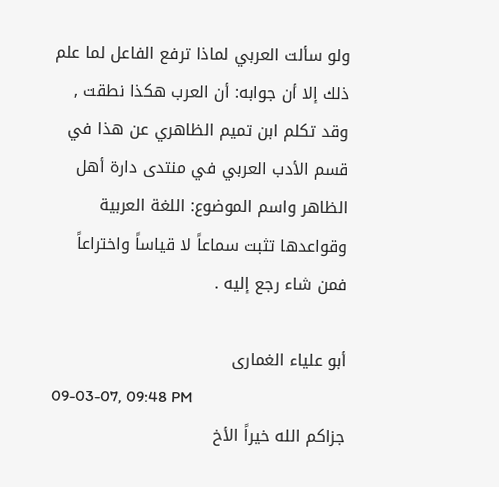ولو سألت العربي لماذا ترفع الفاعل لما علم ذلك إلا أن جوابه: أن العرب هكذا نطقت , وقد تكلم ابن تميم الظاهري عن هذا في قسم الأدب العربي في منتدى دارة أهل الظاهر واسم الموضوع: اللغة العربية وقواعدها تثبت سماعاً لا قياساً واختراعاً فمن شاء رجع إليه .

أبو علياء الغمارى
09-03-07, 09:48 PM
جزاكم الله خيراً الأخ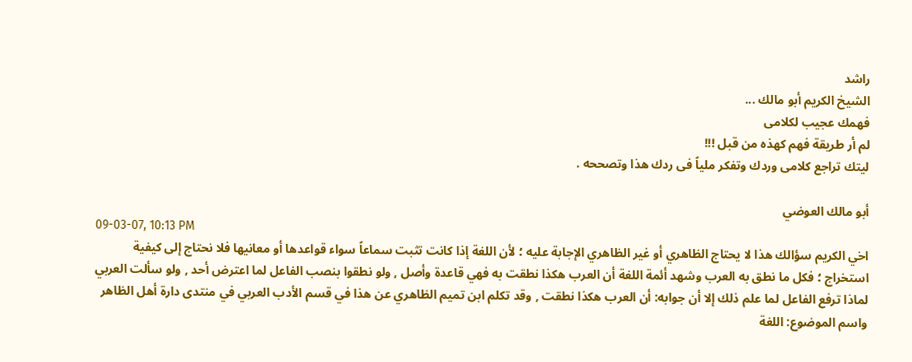راشد
الشيخ الكريم أبو مالك ...
فهمك عجيب لكلامى
لم أر طريقة فهم كهذه من قبل !!!
ليتك تراجع كلامى وردك وتفكر ملياً فى ردك هذا وتصححه .

أبو مالك العوضي
09-03-07, 10:13 PM
اخي الكريم سؤالك هذا لا يحتاج الظاهري أو غير الظاهري الإجابة عليه ؛ لأن اللغة إذا كانت تثبت سماعاً سواء قواعدها أو معانيها فلا نحتاج إلى كيفية استخراج ؛ فكل ما نطق به العرب وشهد أئمة اللغة أن العرب هكذا نطقت به فهي قاعدة وأصل , ولو نطقوا بنصب الفاعل لما اعترض أحد , ولو سألت العربي لماذا ترفع الفاعل لما علم ذلك إلا أن جوابه: أن العرب هكذا نطقت , وقد تكلم ابن تميم الظاهري عن هذا في قسم الأدب العربي في منتدى دارة أهل الظاهر واسم الموضوع: اللغة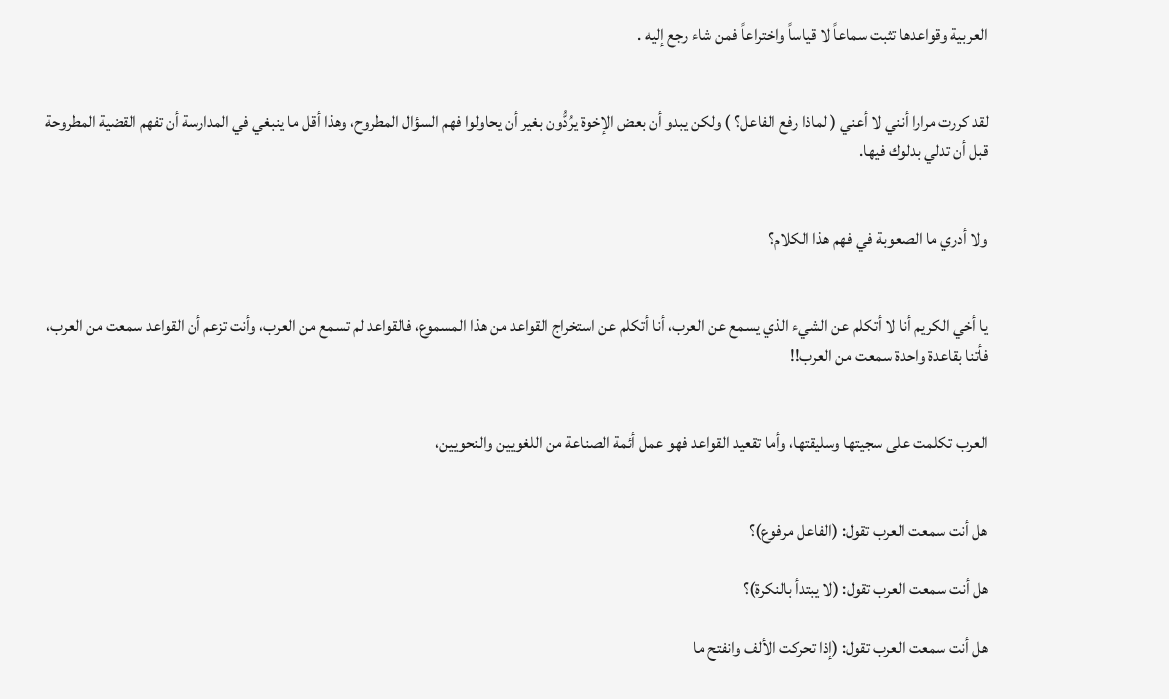العربية وقواعدها تثبت سماعاً لا قياساً واختراعاً فمن شاء رجع إليه .


لقد كررت مرارا أنني لا أعني ( لماذا رفع الفاعل؟ ) ولكن يبدو أن بعض الإخوة يرُدُّون بغير أن يحاولوا فهم السؤال المطروح، وهذا أقل ما ينبغي في المدارسة أن تفهم القضية المطروحة قبل أن تدلي بدلوك فيها.


ولا أدري ما الصعوبة في فهم هذا الكلام؟


يا أخي الكريم أنا لا أتكلم عن الشيء الذي يسمع عن العرب، أنا أتكلم عن استخراج القواعد من هذا المسموع، فالقواعد لم تسمع من العرب، وأنت تزعم أن القواعد سمعت من العرب، فأتنا بقاعدة واحدة سمعت من العرب!!


العرب تكلمت على سجيتها وسليقتها، وأما تقعيد القواعد فهو عمل أئمة الصناعة من اللغويين والنحويين،


هل أنت سمعت العرب تقول: (الفاعل مرفوع)؟

هل أنت سمعت العرب تقول: (لا يبتدأ بالنكرة)؟

هل أنت سمعت العرب تقول: (إذا تحركت الألف وانفتح ما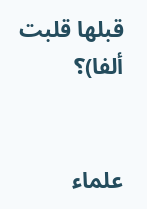قبلها قلبت ألفا)؟


علماء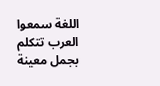اللغة سمعوا العرب تتكلم بجمل معينة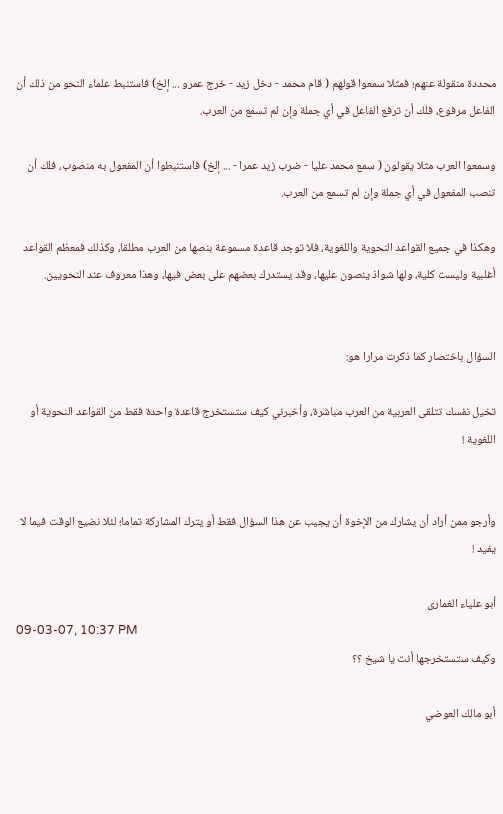محددة منقولة عنهم؛ فمثلا سمعوا قولهم ( قام محمد - دخل زيد - خرج عمرو ... إلخ) فاستنبط علماء النحو من ذلك أن الفاعل مرفوع، فلك أن ترفع الفاعل في أي جملة وإن لم تسمع من العرب.

وسمعوا العرب مثلا يقولون ( سمع محمد عليا - ضرب زيد عمرا - ... إلخ) فاستنبطوا أن المفعول به منصوب، فلك أن تنصب المفعول في أي جملة وإن لم تسمع من العرب.

وهكذا في جميع القواعد النحوية واللغوية، فلا توجد قاعدة مسموعة بنصها من العرب مطلقا، وكذلك فمعظم القواعد أغلبية وليست كلية، ولها شواذ ينصون عليها، وقد يستدرك بعضهم على بعض فيها، وهذا معروف عند النحويين.


السؤال باختصار كما ذكرت مرارا هو:

تخيل نفسك تتلقى العربية من العرب مباشرة، وأخبرني كيف ستستخرج قاعدة واحدة فقط من القواعد النحوية أو اللغوية !


وأرجو ممن أراد أن يشارك من الإخوة أن يجيب عن هذا السؤال فقط أو يترك المشاركة تماما؛ لئلا نضيع الوقت فيما لا يفيد !

أبو علياء الغمارى
09-03-07, 10:37 PM
وكيف ستستخرجها أنت يا شيخ ؟؟

أبو مالك العوضي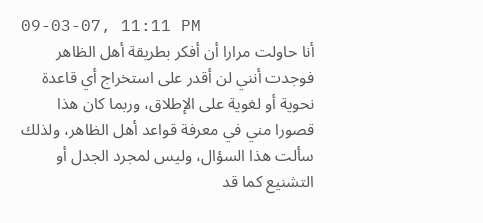09-03-07, 11:11 PM
أنا حاولت مرارا أن أفكر بطريقة أهل الظاهر فوجدت أنني لن أقدر على استخراج أي قاعدة نحوية أو لغوية على الإطلاق، وربما كان هذا قصورا مني في معرفة قواعد أهل الظاهر، ولذلك سألت هذا السؤال، وليس لمجرد الجدل أو التشنيع كما قد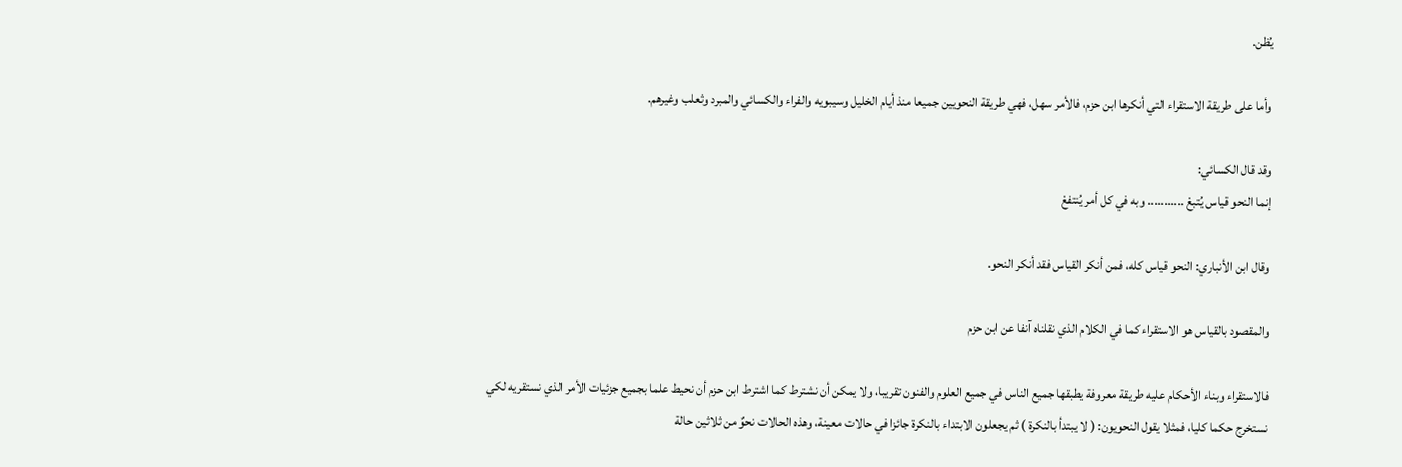يُظن.

وأما على طريقة الاستقراء التي أنكرها ابن حزم، فالأمر سهل، فهي طريقة النحويين جميعا منذ أيام الخليل وسيبويه والفراء والكسائي والمبرد وثعلب وغيرهم.

وقد قال الكسائي:
إنما النحو قياس يُتبعْ ........... وبه في كل أمر يُنتفعْ

وقال ابن الأنباري: النحو قياس كله، فمن أنكر القياس فقد أنكر النحو.

والمقصود بالقياس هو الاستقراء كما في الكلام الذي نقلناه آنفا عن ابن حزم

فالاستقراء وبناء الأحكام عليه طريقة معروفة يطبقها جميع الناس في جميع العلوم والفنون تقريبا، ولا يمكن أن نشترط كما اشترط ابن حزم أن نحيط علما بجميع جزئيات الأمر الذي نستقريه لكي نستخرج حكما كليا، فمثلا يقول النحويون: ( لا يبتدأ بالنكرة ) ثم يجعلون الابتداء بالنكرة جائزا في حالات معينة، وهذه الحالات نحوٌ من ثلاثين حالة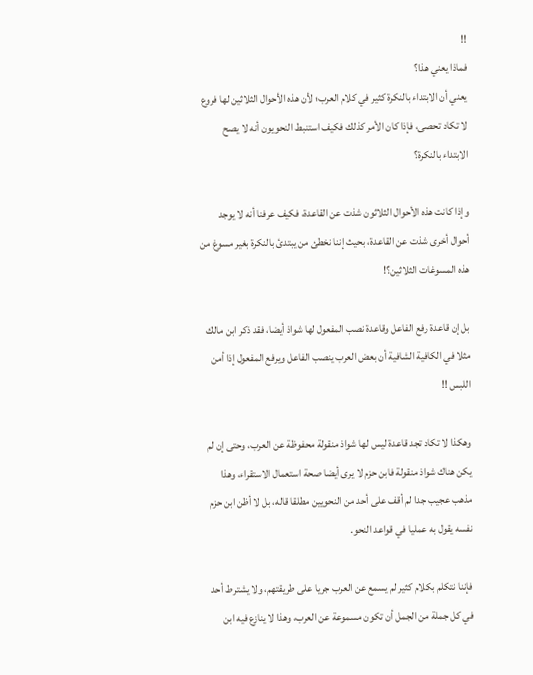!!
فماذا يعني هذا؟
يعني أن الابتداء بالنكرة كثير في كلام العرب؛ لأن هذه الأحوال الثلاثين لها فروع لا تكاد تحصى، فإذا كان الأمر كذلك فكيف استنبط النحويون أنه لا يصح الابتداء بالنكرة؟

وإذا كانت هذه الأحوال الثلاثون شذت عن القاعدة، فكيف عرفنا أنه لا يوجد أحوال أخرى شذت عن القاعدة، بحيث إننا نخطئ من يبتدئ بالنكرة بغير مسوغ من هذه المسوغات الثلاثين؟!

بل إن قاعدة رفع الفاعل وقاعدة نصب المفعول لها شواذ أيضا، فقد ذكر ابن مالك مثلا في الكافية الشافية أن بعض العرب ينصب الفاعل ويرفع المفعول إذا أمن اللبس !!

وهكذا لا تكاد تجد قاعدة ليس لها شواذ منقولة محفوظة عن العرب، وحتى إن لم يكن هناك شواذ منقولة فابن حزم لا يرى أيضا صحة استعمال الاستقراء، وهذا مذهب عجيب جدا لم أقف على أحد من النحويين مطلقا قاله، بل لا أظن ابن حزم نفسه يقول به عمليا في قواعد النحو.

فإننا نتكلم بكلام كثير لم يسمع عن العرب جريا على طريقتهم، ولا يشترط أحد في كل جملة من الجمل أن تكون مسموعة عن العرب، وهذا لا ينازع فيه ابن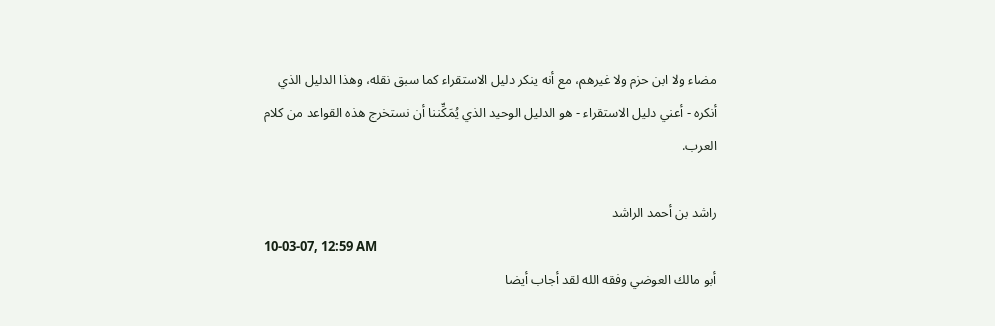مضاء ولا ابن حزم ولا غيرهم، مع أنه ينكر دليل الاستقراء كما سبق نقله، وهذا الدليل الذي أنكره - أعني دليل الاستقراء - هو الدليل الوحيد الذي يُمَكِّننا أن نستخرج هذه القواعد من كلام العرب.

راشد بن أحمد الراشد
10-03-07, 12:59 AM
أبو مالك العوضي وفقه الله لقد أجاب أيضا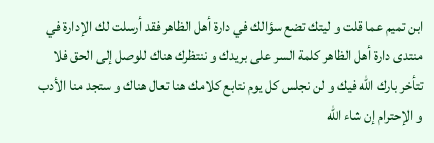ابن تميم عما قلت و ليتك تضع سؤالك في دارة أهل الظاهر فقد أرسلت لك الإدارة في منتدى دارة أهل الظاهر كلمة السر على بريدك و ننتظرك هناك للوصل إلى الحق فلا تتأخر بارك الله فيك و لن نجلس كل يوم نتابع كلامك هنا تعال هناك و ستجد منا الأدب و الإحترام إن شاء الله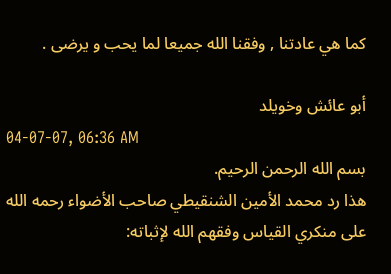كما هي عادتنا , وفقنا الله جميعا لما يحب و يرضى .

أبو عائش وخويلد
04-07-07, 06:36 AM
بسم الله الرحمن الرحيم.
هذا رد محمد الأمين الشنقيطي صاحب الأضواء رحمه الله على منكري القياس وفقهم الله لإثباته: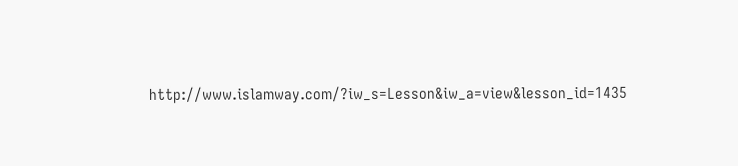http://www.islamway.com/?iw_s=Lesson&iw_a=view&lesson_id=1435